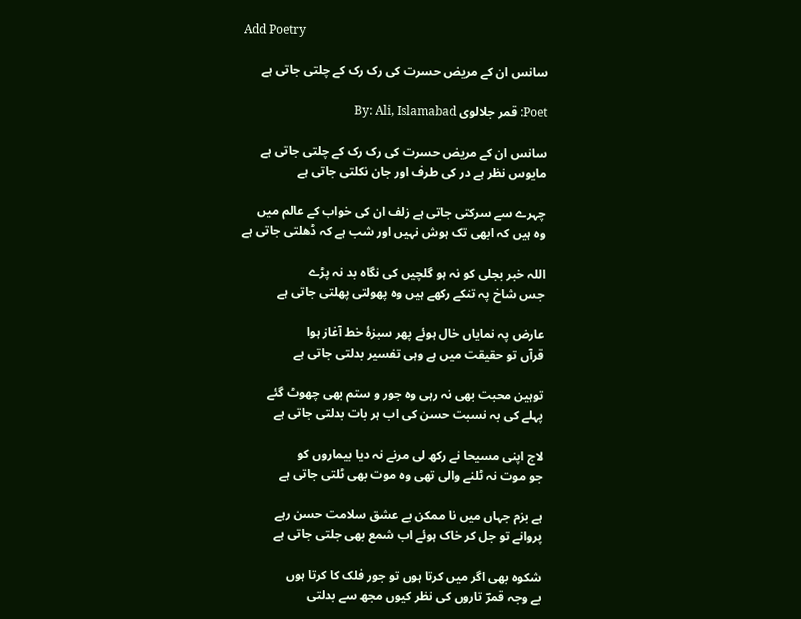Add Poetry

سانس ان کے مریض حسرت کی رک رک کے چلتی جاتی ہے

Poet: قمر جلالوی By: Ali, Islamabad

سانس ان کے مریض حسرت کی رک رک کے چلتی جاتی ہے
مایوس نظر ہے در کی طرف اور جان نکلتی جاتی ہے

چہرے سے سرکتی جاتی ہے زلف ان کی خواب کے عالم میں
وہ ہیں کہ ابھی تک ہوش نہیں اور شب ہے کہ ڈھلتی جاتی ہے

اللہ خبر بجلی کو نہ ہو گلچیں کی نگاہ بد نہ پڑے
جس شاخ پہ تنکے رکھے ہیں وہ پھولتی پھلتی جاتی ہے

عارض پہ نمایاں خال ہوئے پھر سبزۂ خط آغاز ہوا
قرآں تو حقیقت میں ہے وہی تفسیر بدلتی جاتی ہے

توہین محبت بھی نہ رہی وہ جور و ستم بھی چھوٹ گئے
پہلے کی بہ نسبت حسن کی اب ہر بات بدلتی جاتی ہے

لاج اپنی مسیحا نے رکھ لی مرنے نہ دیا بیماروں کو
جو موت نہ ٹلنے والی تھی وہ موت بھی ٹلتی جاتی ہے

ہے بزم جہاں میں نا ممکن بے عشق سلامت حسن رہے
پروانے تو جل کر خاک ہوئے اب شمع بھی جلتی جاتی ہے

شکوہ بھی اگر میں کرتا ہوں تو جور فلک کا کرتا ہوں
بے وجہ قمرؔ تاروں کی نظر کیوں مجھ سے بدلتی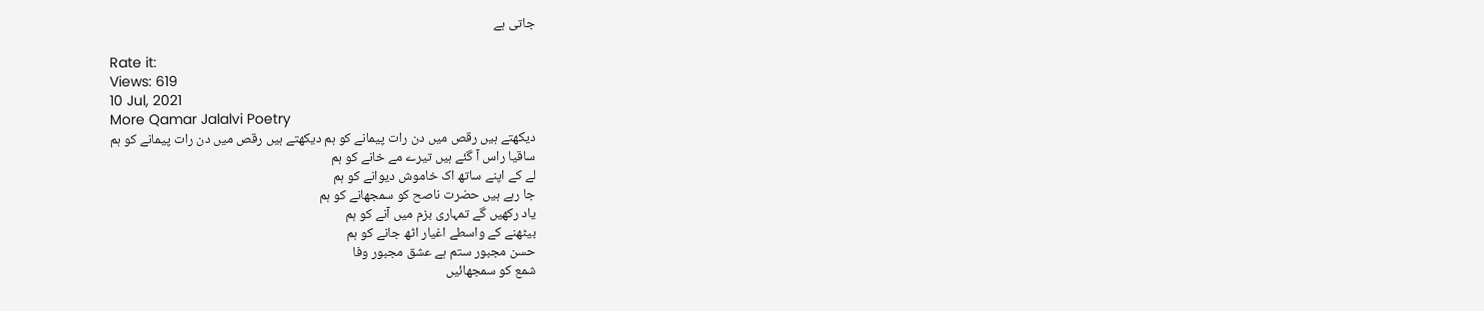جاتی ہے

Rate it:
Views: 619
10 Jul, 2021
More Qamar Jalalvi Poetry
دیکھتے ہیں رقص میں دن رات پیمانے کو ہم دیکھتے ہیں رقص میں دن رات پیمانے کو ہم
ساقیا راس آ گئے ہیں تیرے مے خانے کو ہم
لے کے اپنے ساتھ اک خاموش دیوانے کو ہم
جا رہے ہیں حضرت ناصح کو سمجھانے کو ہم
یاد رکھیں گے تمہاری بزم میں آنے کو ہم
بیٹھنے کے واسطے اغیار اٹھ جانے کو ہم
حسن مجبور ستم ہے عشق مجبور وفا
شمع کو سمجھائیں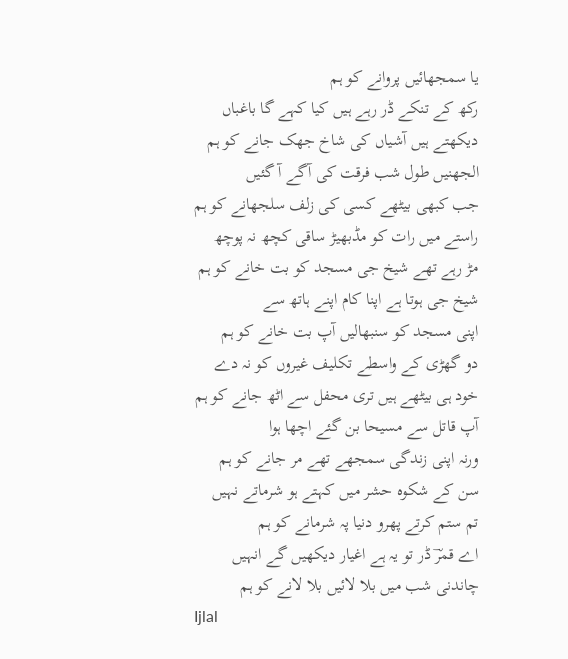یا سمجھائیں پروانے کو ہم
رکھ کے تنکے ڈر رہے ہیں کیا کہے گا باغباں
دیکھتے ہیں آشیاں کی شاخ جھک جانے کو ہم
الجھنیں طول شب فرقت کی آگے آ گئیں
جب کبھی بیٹھے کسی کی زلف سلجھانے کو ہم
راستے میں رات کو مڈبھیڑ ساقی کچھ نہ پوچھ
مڑ رہے تھے شیخ جی مسجد کو بت خانے کو ہم
شیخ جی ہوتا ہے اپنا کام اپنے ہاتھ سے
اپنی مسجد کو سنبھالیں آپ بت خانے کو ہم
دو گھڑی کے واسطے تکلیف غیروں کو نہ دے
خود ہی بیٹھے ہیں تری محفل سے اٹھ جانے کو ہم
آپ قاتل سے مسیحا بن گئے اچھا ہوا
ورنہ اپنی زندگی سمجھے تھے مر جانے کو ہم
سن کے شکوہ حشر میں کہتے ہو شرماتے نہیں
تم ستم کرتے پھرو دنیا پہ شرمانے کو ہم
اے قمرؔ ڈر تو یہ ہے اغیار دیکھیں گے انہیں
چاندنی شب میں بلا لائیں بلا لانے کو ہم
Ijlal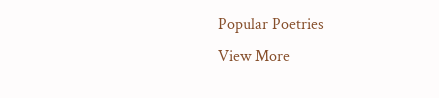Popular Poetries
View More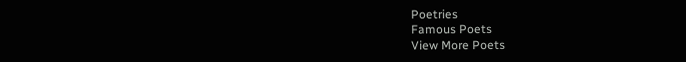Poetries
Famous Poets
View More Poets